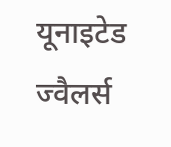यूनाइटेड ज्वैलर्स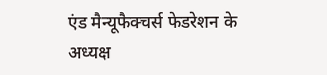एंड मैन्यूफैक्चर्स फेडरेशन के अध्यक्ष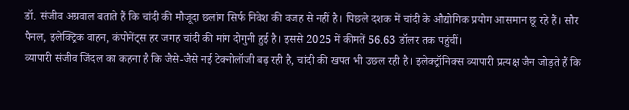डॉ. संजीव अग्रवाल बताते हैं कि चांदी की मौजूदा छलांग सिर्फ निवेश की वजह से नहीं है। पिछले दशक में चांदी के औद्योगिक प्रयोग आसमान छू रहे हैं। सौर पैनल, इलेक्ट्रिक वाहन, कंपोनेंट्स हर जगह चांदी की मांग दोगुनी हुई है। इससे 2025 में कीमतें 56.63 डॉलर तक पहुंचीं।
व्यापारी संजीव जिंदल का कहना है कि जैसे-जैसे नई टेक्नोलॉजी बढ़ रही है, चांदी की खपत भी उछल रही है। इलेक्ट्रॉनिक्स व्यापारी प्रत्यक्ष जैन जोड़ते हैं कि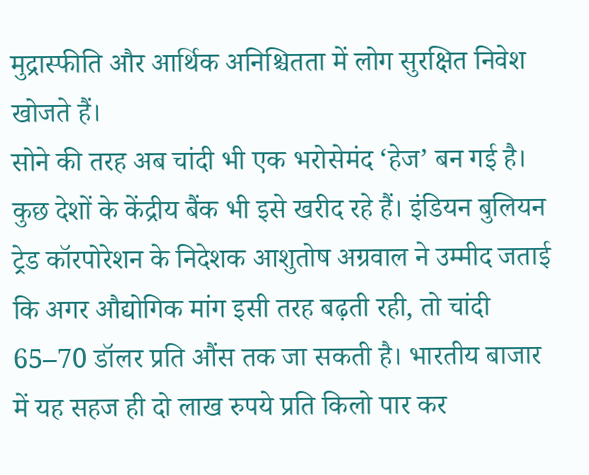मुद्रास्फीति और आर्थिक अनिश्चितता में लोग सुरक्षित निवेश खोजते हैं।
सोने की तरह अब चांदी भी एक भरोसेमंद ‘हेज’ बन गई है। कुछ देशों के केंद्रीय बैंक भी इसे खरीद रहे हैं। इंडियन बुलियन ट्रेड कॉरपोरेशन के निदेशक आशुतोष अग्रवाल ने उम्मीद जताई कि अगर औद्योगिक मांग इसी तरह बढ़ती रही, तो चांदी 65–70 डॉलर प्रति औंस तक जा सकती है। भारतीय बाजार में यह सहज ही दो लाख रुपये प्रति किलो पार कर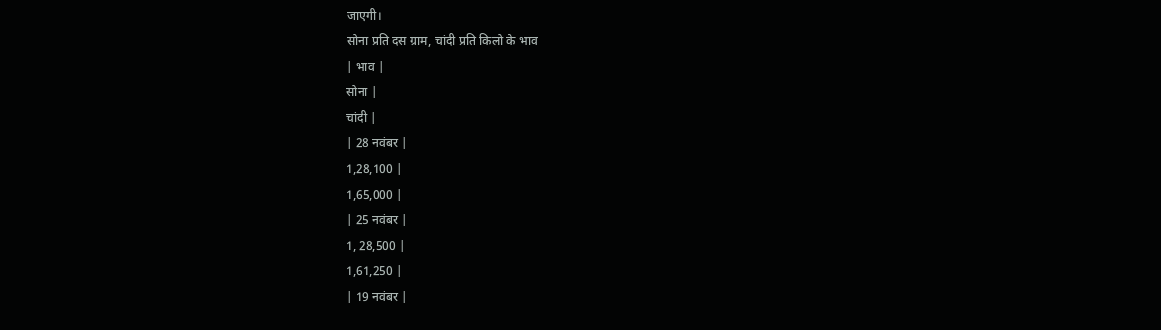जाएगी।
सोना प्रति दस ग्राम, चांदी प्रति किलो के भाव
| भाव |
सोना |
चांदी |
| 28 नवंबर |
1,28,100 |
1,65,000 |
| 25 नवंबर |
1, 28,500 |
1,61,250 |
| 19 नवंबर |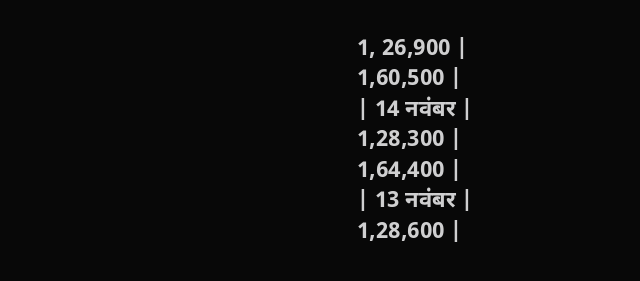1, 26,900 |
1,60,500 |
| 14 नवंबर |
1,28,300 |
1,64,400 |
| 13 नवंबर |
1,28,600 |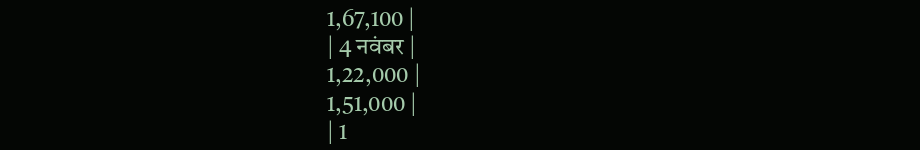1,67,100 |
| 4 नवंबर |
1,22,000 |
1,51,000 |
| 1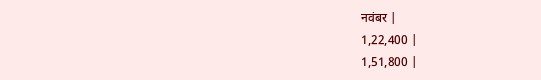नवंबर |
1,22,400 |
1,51,800 |